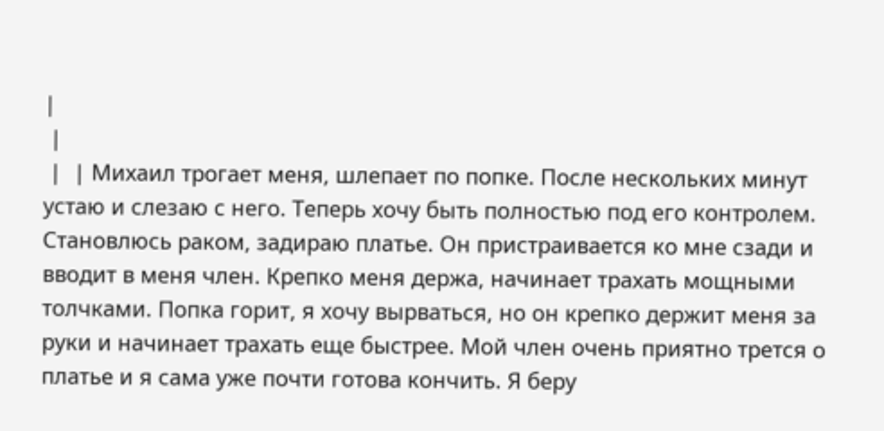|
 |
 |  | Михаил трогает меня, шлепает по попке. После нескольких минут устаю и слезаю с него. Теперь хочу быть полностью под его контролем. Становлюсь раком, задираю платье. Он пристраивается ко мне сзади и вводит в меня член. Крепко меня держа, начинает трахать мощными толчками. Попка горит, я хочу вырваться, но он крепко держит меня за руки и начинает трахать еще быстрее. Мой член очень приятно трется о платье и я сама уже почти готова кончить. Я беру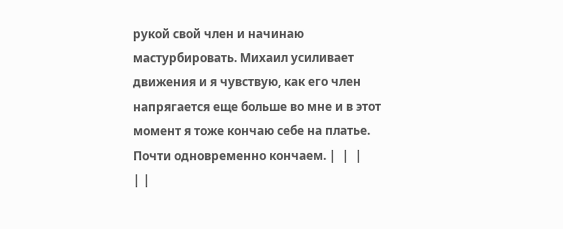рукой свой член и начинаю мастурбировать. Михаил усиливает движения и я чувствую, как его член напрягается еще больше во мне и в этот момент я тоже кончаю себе на платье. Почти одновременно кончаем. |  |  |
| |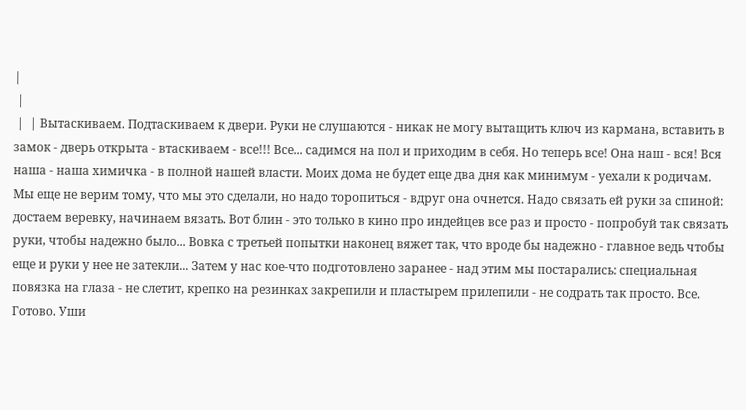|
 |
 |  | Вытаскиваем. Подтаскиваем к двери. Руки не слушаются - никак не могу вытащить ключ из кармана, вставить в замок - дверь открыта - втаскиваем - все!!! Все... садимся на пол и приходим в себя. Но теперь все! Она наш - вся! Вся наша - наша химичка - в полной нашей власти. Моих дома не будет еще два дня как минимум - уехали к родичам. Мы еще не верим тому, что мы это сделали, но надо торопиться - вдруг она очнется. Надо связать ей руки за спиной: достаем веревку, начинаем вязать. Вот блин - это только в кино про индейцев все раз и просто - попробуй так связать руки, чтобы надежно было... Вовка с третьей попытки наконец вяжет так, что вроде бы надежно - главное ведь чтобы еще и руки у нее не затекли... Затем у нас кое-что подготовлено заранее - над этим мы постарались: специальная повязка на глаза - не слетит, крепко на резинках закрепили и пластырем прилепили - не содрать так просто. Все. Готово. Уши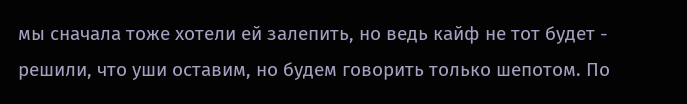мы сначала тоже хотели ей залепить, но ведь кайф не тот будет - решили, что уши оставим, но будем говорить только шепотом. По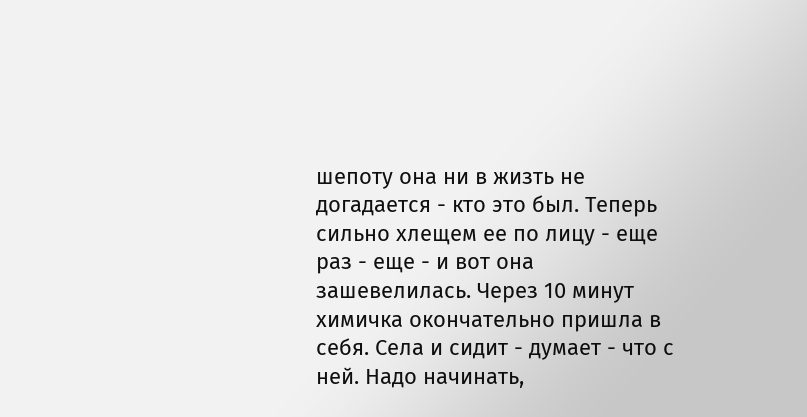шепоту она ни в жизть не догадается - кто это был. Теперь сильно хлещем ее по лицу - еще раз - еще - и вот она зашевелилась. Через 10 минут химичка окончательно пришла в себя. Села и сидит - думает - что с ней. Надо начинать,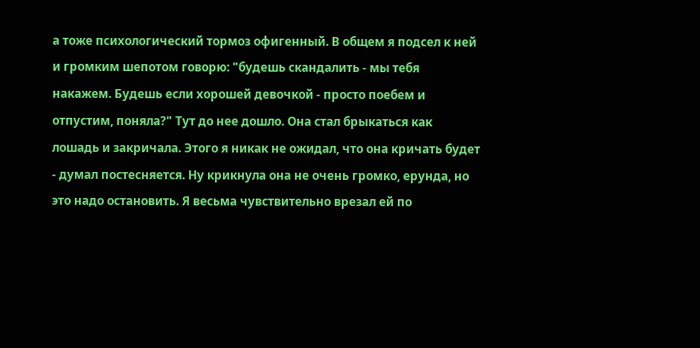а тоже психологический тормоз офигенный. В общем я подсел к ней и громким шепотом говорю: "будешь скандалить - мы тебя накажем. Будешь если хорошей девочкой - просто поебем и отпустим, поняла?" Тут до нее дошло. Она стал брыкаться как лошадь и закричала. Этого я никак не ожидал, что она кричать будет - думал постесняется. Ну крикнула она не очень громко, ерунда, но это надо остановить. Я весьма чувствительно врезал ей по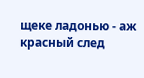щеке ладонью - аж красный след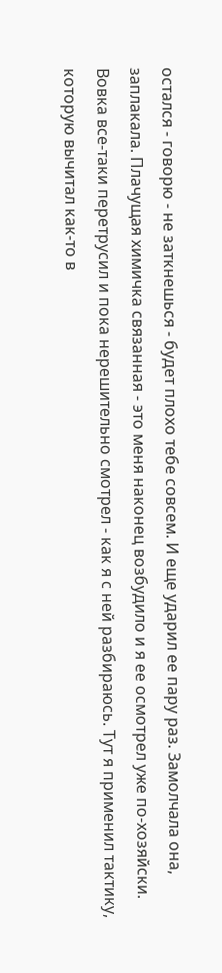остался - говорю - не заткнешься - будет плохо тебе совсем. И еще ударил ее пару раз. Замолчала она, заплакала. Плачущая химичка связанная - это меня наконец возбудило и я ее осмотрел уже по-хозяйски. Вовка все-таки перетрусил и пока нерешительно смотрел - как я с ней разбираюсь. Тут я применил тактику, которую вычитал как-то в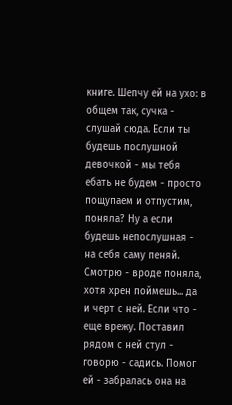книге. Шепчу ей на ухо: в общем так, сучка - слушай сюда. Если ты будешь послушной девочкой - мы тебя ебать не будем - просто пощупаем и отпустим, поняла? Ну а если будешь непослушная - на себя саму пеняй. Смотрю - вроде поняла, хотя хрен поймешь... да и черт с ней. Если что - еще врежу. Поставил рядом с ней стул - говорю - садись. Помог ей - забралась она на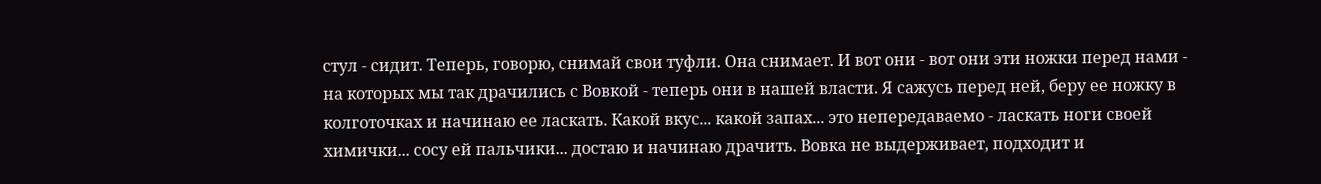стул - сидит. Теперь, говорю, снимай свои туфли. Она снимает. И вот они - вот они эти ножки перед нами - на которых мы так драчились с Вовкой - теперь они в нашей власти. Я сажусь перед ней, беру ее ножку в колготочках и начинаю ее ласкать. Какой вкус... какой запах... это непередаваемо - ласкать ноги своей химички... сосу ей пальчики... достаю и начинаю драчить. Вовка не выдерживает, подходит и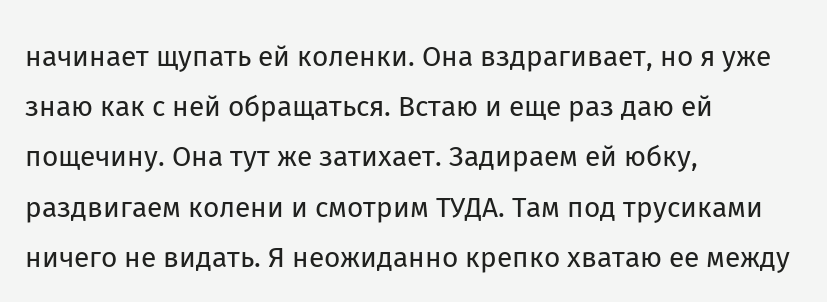начинает щупать ей коленки. Она вздрагивает, но я уже знаю как с ней обращаться. Встаю и еще раз даю ей пощечину. Она тут же затихает. Задираем ей юбку, раздвигаем колени и смотрим ТУДА. Там под трусиками ничего не видать. Я неожиданно крепко хватаю ее между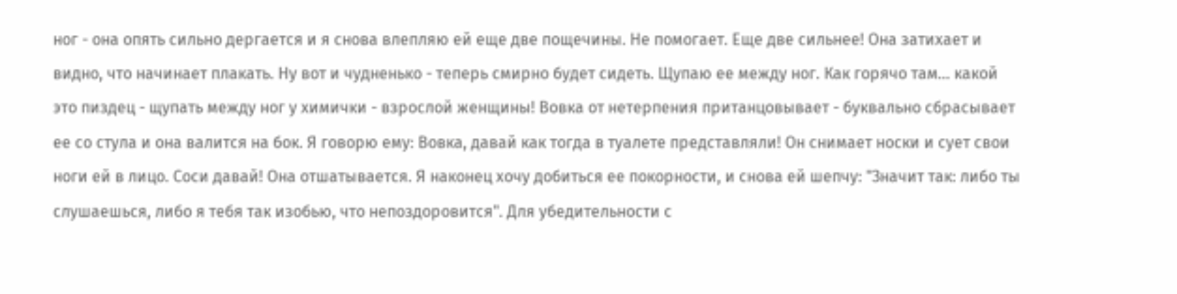ног - она опять сильно дергается и я снова влепляю ей еще две пощечины. Не помогает. Еще две сильнее! Она затихает и видно, что начинает плакать. Ну вот и чудненько - теперь смирно будет сидеть. Щупаю ее между ног. Как горячо там... какой это пиздец - щупать между ног у химички - взрослой женщины! Вовка от нетерпения пританцовывает - буквально сбрасывает ее со стула и она валится на бок. Я говорю ему: Вовка, давай как тогда в туалете представляли! Он снимает носки и сует свои ноги ей в лицо. Соси давай! Она отшатывается. Я наконец хочу добиться ее покорности, и снова ей шепчу: "Значит так: либо ты слушаешься, либо я тебя так изобью, что непоздоровится". Для убедительности с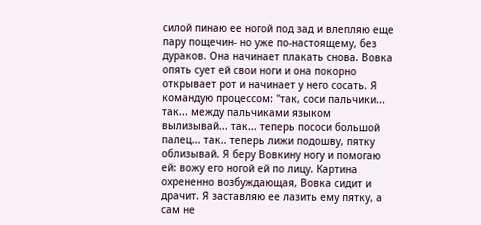силой пинаю ее ногой под зад и влепляю еще пару пощечин- но уже по-настоящему, без дураков. Она начинает плакать снова. Вовка опять сует ей свои ноги и она покорно открывает рот и начинает у него сосать. Я командую процессом: "так, соси пальчики... так... между пальчиками языком вылизывай... так... теперь пососи большой палец... так.. теперь лижи подошву, пятку облизывай. Я беру Вовкину ногу и помогаю ей: вожу его ногой ей по лицу. Картина охрененно возбуждающая, Вовка сидит и драчит. Я заставляю ее лазить ему пятку, а сам не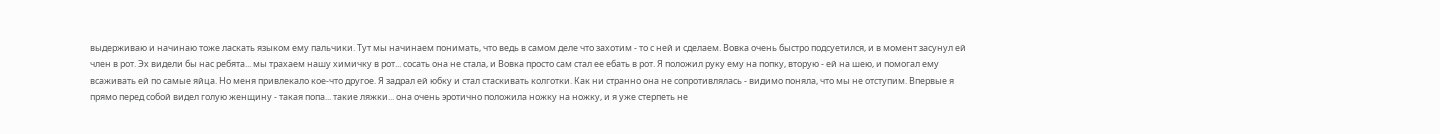выдерживаю и начинаю тоже ласкать языком ему пальчики. Тут мы начинаем понимать, что ведь в самом деле что захотим - то с ней и сделаем. Вовка очень быстро подсуетился, и в момент засунул ей член в рот. Эх видели бы нас ребята... мы трахаем нашу химичку в рот... сосать она не стала, и Вовка просто сам стал ее ебать в рот. Я положил руку ему на попку, вторую - ей на шею, и помогал ему всаживать ей по самые яйца. Но меня привлекало кое-что другое. Я задрал ей юбку и стал стаскивать колготки. Как ни странно она не сопротивлялась - видимо поняла, что мы не отступим. Впервые я прямо перед собой видел голую женщину - такая попа... такие ляжки... она очень эротично положила ножку на ножку, и я уже стерпеть не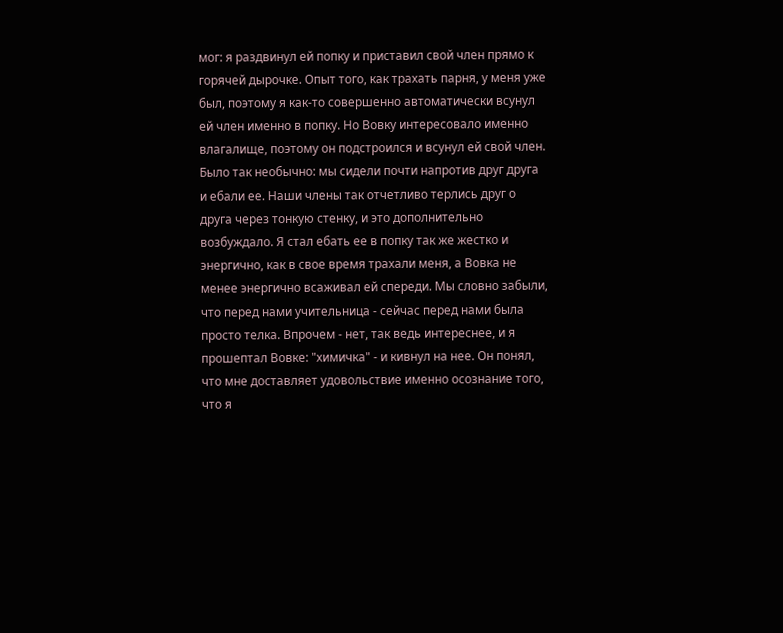мог: я раздвинул ей попку и приставил свой член прямо к горячей дырочке. Опыт того, как трахать парня, у меня уже был, поэтому я как-то совершенно автоматически всунул ей член именно в попку. Но Вовку интересовало именно влагалище, поэтому он подстроился и всунул ей свой член. Было так необычно: мы сидели почти напротив друг друга и ебали ее. Наши члены так отчетливо терлись друг о друга через тонкую стенку, и это дополнительно возбуждало. Я стал ебать ее в попку так же жестко и энергично, как в свое время трахали меня, а Вовка не менее энергично всаживал ей спереди. Мы словно забыли, что перед нами учительница - сейчас перед нами была просто телка. Впрочем - нет, так ведь интереснее, и я прошептал Вовке: "химичка" - и кивнул на нее. Он понял, что мне доставляет удовольствие именно осознание того, что я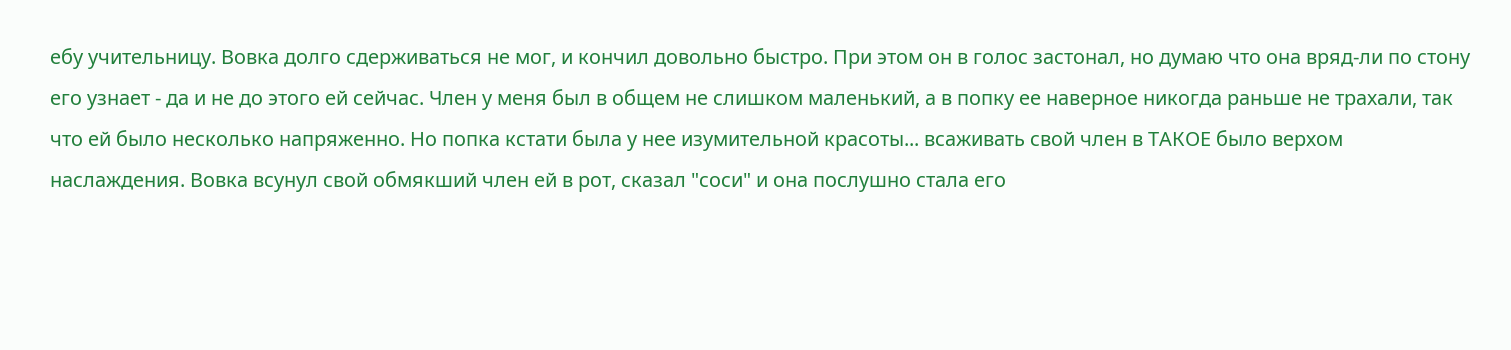ебу учительницу. Вовка долго сдерживаться не мог, и кончил довольно быстро. При этом он в голос застонал, но думаю что она вряд-ли по стону его узнает - да и не до этого ей сейчас. Член у меня был в общем не слишком маленький, а в попку ее наверное никогда раньше не трахали, так что ей было несколько напряженно. Но попка кстати была у нее изумительной красоты... всаживать свой член в ТАКОЕ было верхом наслаждения. Вовка всунул свой обмякший член ей в рот, сказал "соси" и она послушно стала его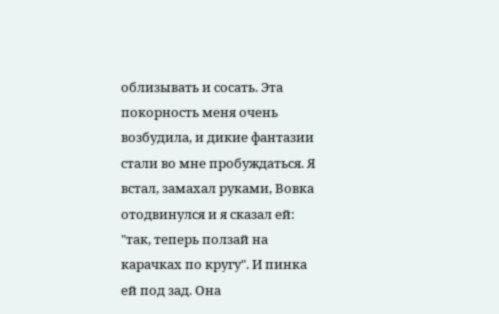облизывать и сосать. Эта покорность меня очень возбудила, и дикие фантазии стали во мне пробуждаться. Я встал, замахал руками, Вовка отодвинулся и я сказал ей: "так, теперь ползай на карачках по кругу". И пинка ей под зад. Она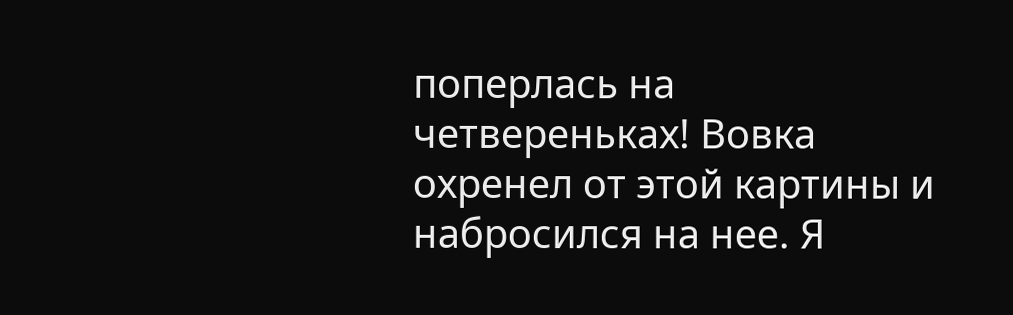поперлась на четвереньках! Вовка охренел от этой картины и набросился на нее. Я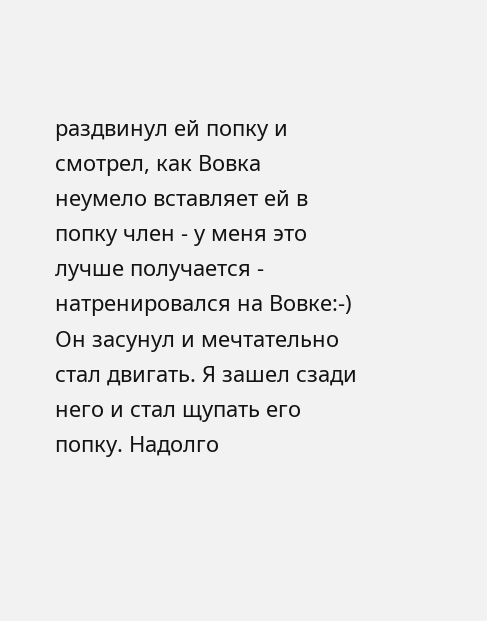раздвинул ей попку и смотрел, как Вовка неумело вставляет ей в попку член - у меня это лучше получается - натренировался на Вовке:-) Он засунул и мечтательно стал двигать. Я зашел сзади него и стал щупать его попку. Надолго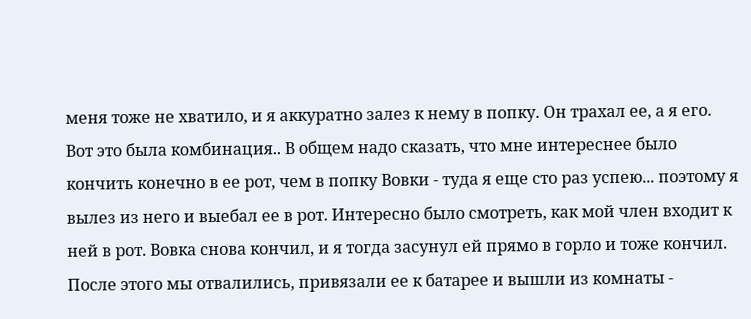меня тоже не хватило, и я аккуратно залез к нему в попку. Он трахал ее, а я его. Вот это была комбинация.. В общем надо сказать, что мне интереснее было кончить конечно в ее рот, чем в попку Вовки - туда я еще сто раз успею... поэтому я вылез из него и выебал ее в рот. Интересно было смотреть, как мой член входит к ней в рот. Вовка снова кончил, и я тогда засунул ей прямо в горло и тоже кончил. После этого мы отвалились, привязали ее к батарее и вышли из комнаты -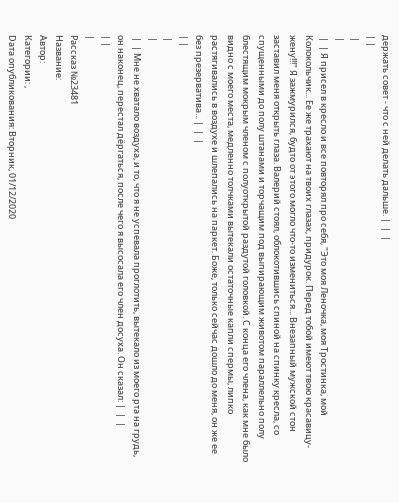держать совет - что с ней делать дальше. |  |  |
| |
 |
 |
 |  | Я присел в кресло и все повторял про себя, "Это моя Леночка, моя Тростинка, мой Колокольчик... Ее же трахают на твоих глазах, придурок. Перед тобой имеют твою красавицу-жену!!!" Я зажмурился, будто от этого могло что-то измениться... Внезапный мужской стон заставил меня открыть глаза. Валерий стоял, облокотившись спиной на спинку кресла, со спущенными до полу штанами и торчащим под выпирающим животом параллельно полу блестящим мокрым членом с полуоткрытой раздутой головкой. С конца его члена, как мне было видно с моего места, медленно толчками вытекали остаточные капли спермы, липко растягивались в воздухе и шлепались на паркет. Боже, только сейчас дошло до меня, он же ее без презерватива... |  |  |
| |
 |
 |
 |  | Мне не хватало воздуха, и то, что я не успевала проглотить, вытекало из моего рта на грудь, он наконец, перестал дёргаться, после чего я высосала его член досуха. Он сказал: |  |  |
| |
|
Рассказ №23481
Название:
Автор:
Категории: ,
Dата опубликования: Вторник, 01/12/2020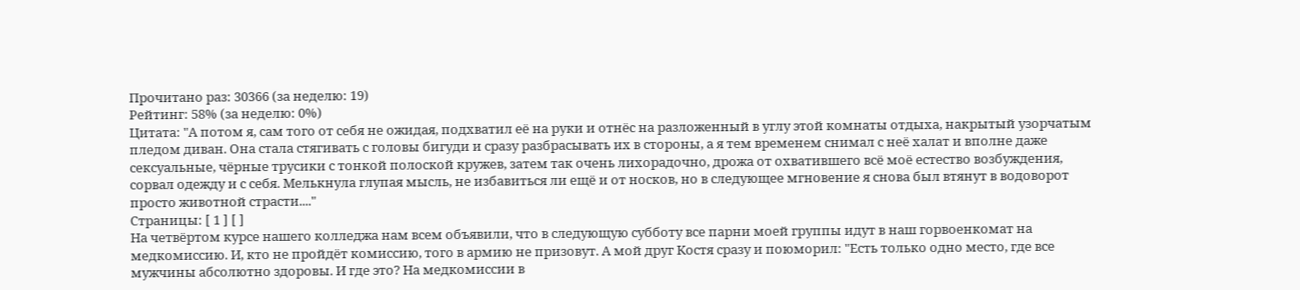Прочитано раз: 30366 (за неделю: 19)
Рейтинг: 58% (за неделю: 0%)
Цитата: "А потом я, сам того от себя не ожидая, подхватил её на руки и отнёс на разложенный в углу этой комнаты отдыха, накрытый узорчатым пледом диван. Она стала стягивать с головы бигуди и сразу разбрасывать их в стороны, а я тем временем снимал с неё халат и вполне даже сексуальные, чёрные трусики с тонкой полоской кружев, затем так очень лихорадочно, дрожа от охватившего всё моё естество возбуждения, сорвал одежду и с себя. Мелькнула глупая мысль, не избавиться ли ещё и от носков, но в следующее мгновение я снова был втянут в водоворот просто животной страсти...."
Страницы: [ 1 ] [ ]
На четвёртом курсе нашего колледжа нам всем объявили, что в следующую субботу все парни моей группы идут в наш горвоенкомат на медкомиссию. И, кто не пройдёт комиссию, того в армию не призовут. А мой друг Костя сразу и поюморил: "Есть только одно место, где все мужчины абсолютно здоровы. И где это? На медкомиссии в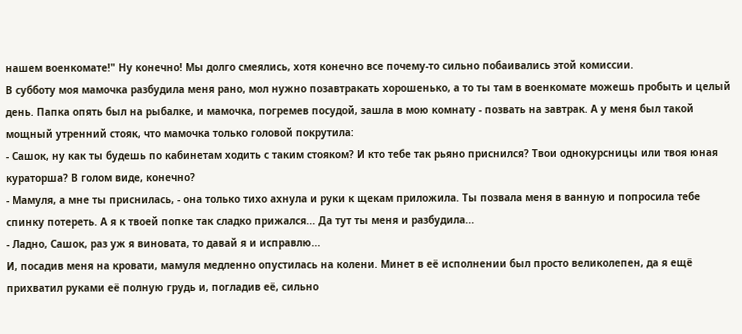нашем военкомате!" Ну конечно! Мы долго смеялись, хотя конечно все почему-то сильно побаивались этой комиссии.
В субботу моя мамочка разбудила меня рано, мол нужно позавтракать хорошенько, а то ты там в военкомате можешь пробыть и целый день. Папка опять был на рыбалке, и мамочка, погремев посудой, зашла в мою комнату - позвать на завтрак. А у меня был такой мощный утренний стояк, что мамочка только головой покрутила:
- Сашок, ну как ты будешь по кабинетам ходить с таким стояком? И кто тебе так рьяно приснился? Твои однокурсницы или твоя юная кураторша? В голом виде, конечно?
- Мамуля, а мне ты приснилась, - она только тихо ахнула и руки к щекам приложила. Ты позвала меня в ванную и попросила тебе спинку потереть. А я к твоей попке так сладко прижался... Да тут ты меня и разбудила...
- Ладно, Сашок, раз уж я виновата, то давай я и исправлю...
И, посадив меня на кровати, мамуля медленно опустилась на колени. Минет в её исполнении был просто великолепен, да я ещё прихватил руками её полную грудь и, погладив её, сильно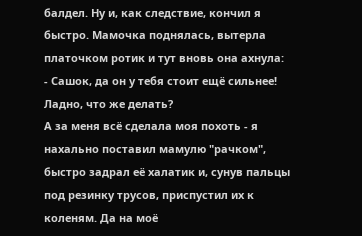балдел. Ну и, как следствие, кончил я быстро. Мамочка поднялась, вытерла платочком ротик и тут вновь она ахнула:
- Сашок, да он у тебя стоит ещё сильнее! Ладно, что же делать?
А за меня всё сделала моя похоть - я нахально поставил мамулю "рачком", быстро задрал её халатик и, сунув пальцы под резинку трусов, приспустил их к коленям. Да на моё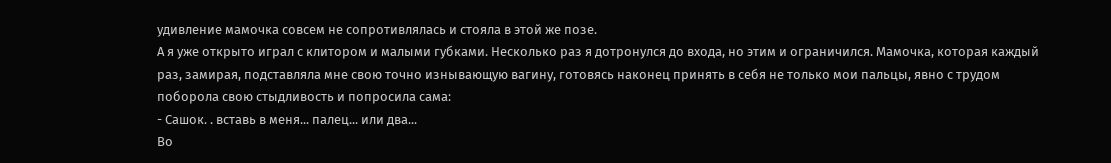удивление мамочка совсем не сопротивлялась и стояла в этой же позе.
А я уже открыто играл с клитором и малыми губками. Несколько раз я дотронулся до входа, но этим и ограничился. Мамочка, которая каждый раз, замирая, подставляла мне свою точно изнывающую вагину, готовясь наконец принять в себя не только мои пальцы, явно с трудом поборола свою стыдливость и попросила сама:
- Сашок. . вставь в меня... палец... или два...
Во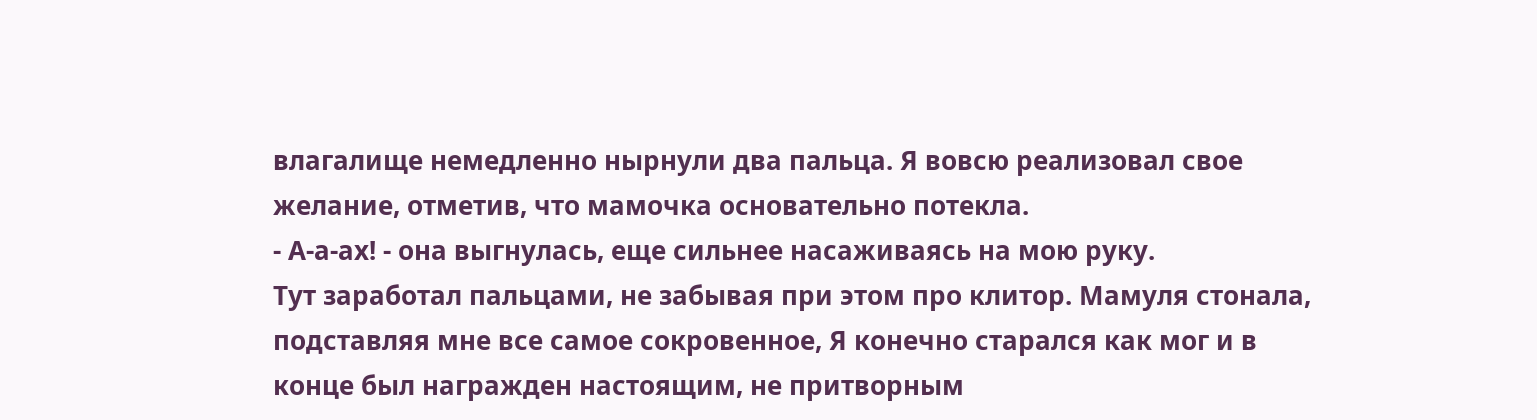влагалище немедленно нырнули два пальца. Я вовсю реализовал свое желание, отметив, что мамочка основательно потекла.
- А-а-ах! - она выгнулась, еще сильнее насаживаясь на мою руку.
Тут заработал пальцами, не забывая при этом про клитор. Мамуля стонала, подставляя мне все самое сокровенное, Я конечно старался как мог и в конце был награжден настоящим, не притворным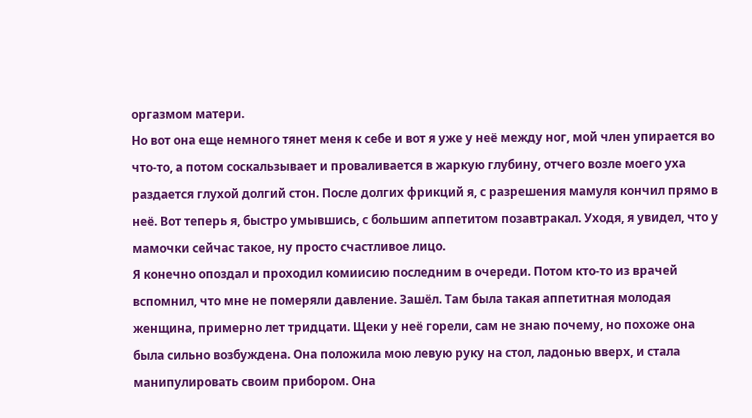оргазмом матери.
Но вот она еще немного тянет меня к себе и вот я уже у неё между ног, мой член упирается во что-то, а потом соскальзывает и проваливается в жаркую глубину, отчего возле моего уха раздается глухой долгий стон. После долгих фрикций я, с разрешения мамуля кончил прямо в неё. Вот теперь я, быстро умывшись, с большим аппетитом позавтракал. Уходя, я увидел, что у мамочки сейчас такое, ну просто счастливое лицо.
Я конечно опоздал и проходил комиисию последним в очереди. Потом кто-то из врачей вспомнил, что мне не померяли давление. Зашёл. Там была такая аппетитная молодая женщина, примерно лет тридцати. Щеки у неё горели, сам не знаю почему, но похоже она была сильно возбуждена. Она положила мою левую руку на стол, ладонью вверх, и стала манипулировать своим прибором. Она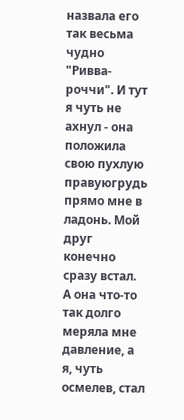назвала его так весьма чудно "Ривва-роччи". И тут я чуть не ахнул - она положила свою пухлую правуюгрудь прямо мне в ладонь. Мой друг конечно сразу встал. А она что-то так долго меряла мне давление, а я, чуть осмелев, стал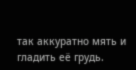так аккуратно мять и гладить её грудь.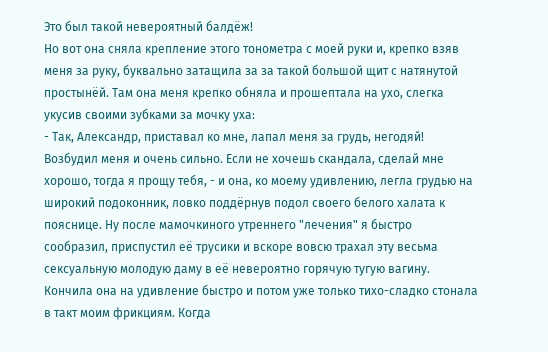Это был такой невероятный балдёж!
Но вот она сняла крепление этого тонометра с моей руки и, крепко взяв меня за руку, буквально затащила за за такой большой щит с натянутой простынёй. Там она меня крепко обняла и прошептала на ухо, слегка укусив своими зубками за мочку уха:
- Так, Александр, приставал ко мне, лапал меня за грудь, негодяй! Возбудил меня и очень сильно. Если не хочешь скандала, сделай мне хорошо, тогда я прощу тебя, - и она, ко моему удивлению, легла грудью на широкий подоконник, ловко поддёрнув подол своего белого халата к пояснице. Ну после мамочкиного утреннего "лечения" я быстро сообразил, приспустил её трусики и вскоре вовсю трахал эту весьма сексуальную молодую даму в её невероятно горячую тугую вагину. Кончила она на удивление быстро и потом уже только тихо-сладко стонала в такт моим фрикциям. Когда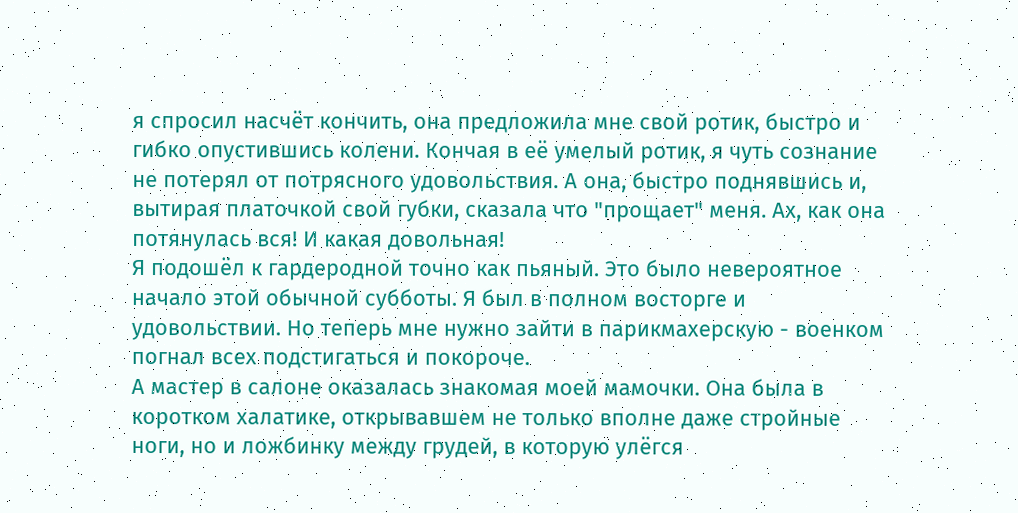я спросил насчёт кончить, она предложила мне свой ротик, быстро и гибко опустившись колени. Кончая в её умелый ротик, я чуть сознание не потерял от потрясного удовольствия. А она, быстро поднявшись и, вытирая платочкой свой губки, сказала что "прощает" меня. Ах, как она потянулась вся! И какая довольная!
Я подошёл к гардеродной точно как пьяный. Это было невероятное начало этой обычной субботы. Я был в полном восторге и удовольствии. Но теперь мне нужно зайти в парикмахерскую - военком погнал всех подстигаться и покороче.
А мастер в салоне оказалась знакомая моей мамочки. Она была в коротком халатике, открывавшем не только вполне даже стройные ноги, но и ложбинку между грудей, в которую улёгся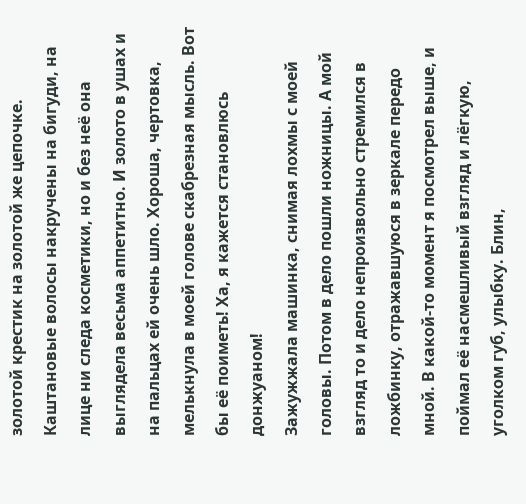золотой крестик на золотой же цепочке. Каштановые волосы накручены на бигуди, на лице ни следа косметики, но и без неё она выглядела весьма аппетитно. И золото в ушах и на пальцах ей очень шло. Хороша, чертовка, мелькнула в моей голове скабрезная мысль. Вот бы её поиметь! Ха, я кажется становлюсь донжуаном!
Зажужжала машинка, снимая лохмы с моей головы. Потом в дело пошли ножницы. А мой взгляд то и дело непроизвольно стремился в ложбинку, отражавшуюся в зеркале передо мной. В какой-то момент я посмотрел выше, и поймал её насмешливый взгляд и лёгкую, уголком губ, улыбку. Блин,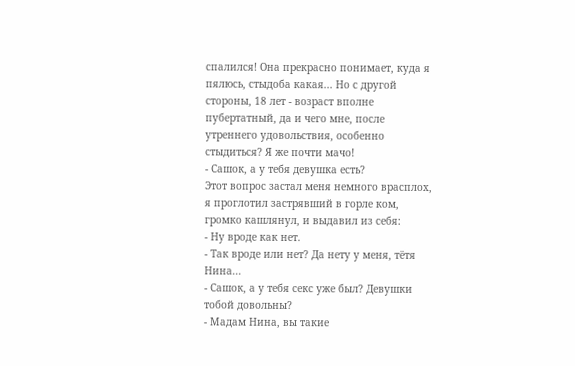спалился! Она прекрасно понимает, куда я пялюсь, стыдоба какая... Но с другой стороны, 18 лет - возраст вполне пубертатный, да и чего мне, после утреннего удовольствия, особенно стыдиться? Я же почти мачо!
- Сашок, а у тебя девушка есть?
Этот вопрос застал меня немного врасплох, я проглотил застрявший в горле ком, громко кашлянул, и выдавил из себя:
- Ну вроде как нет.
- Так вроде или нет? Да нету у меня, тётя Нина...
- Сашок, а у тебя секс уже был? Девушки тобой довольны?
- Мадам Нина, вы такие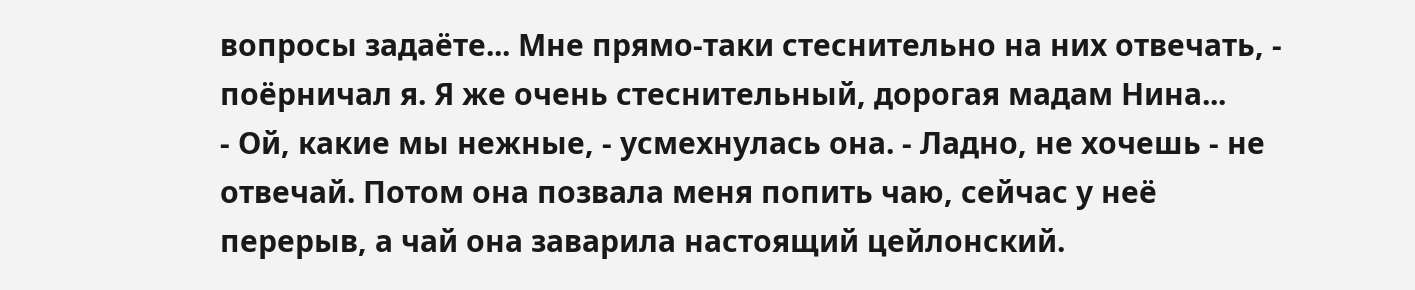вопросы задаёте... Мне прямо-таки стеснительно на них отвечать, - поёрничал я. Я же очень стеснительный, дорогая мадам Нина...
- Ой, какие мы нежные, - усмехнулась она. - Ладно, не хочешь - не отвечай. Потом она позвала меня попить чаю, сейчас у неё перерыв, а чай она заварила настоящий цейлонский.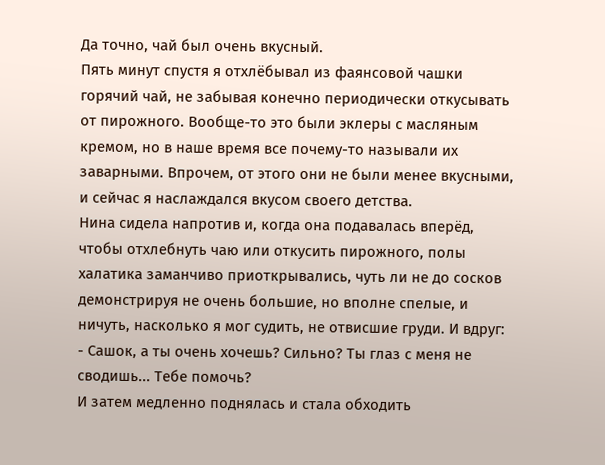Да точно, чай был очень вкусный.
Пять минут спустя я отхлёбывал из фаянсовой чашки горячий чай, не забывая конечно периодически откусывать от пирожного. Вообще-то это были эклеры с масляным кремом, но в наше время все почему-то называли их заварными. Впрочем, от этого они не были менее вкусными, и сейчас я наслаждался вкусом своего детства.
Нина сидела напротив и, когда она подавалась вперёд, чтобы отхлебнуть чаю или откусить пирожного, полы халатика заманчиво приоткрывались, чуть ли не до сосков демонстрируя не очень большие, но вполне спелые, и ничуть, насколько я мог судить, не отвисшие груди. И вдруг:
- Сашок, а ты очень хочешь? Сильно? Ты глаз с меня не сводишь... Тебе помочь?
И затем медленно поднялась и стала обходить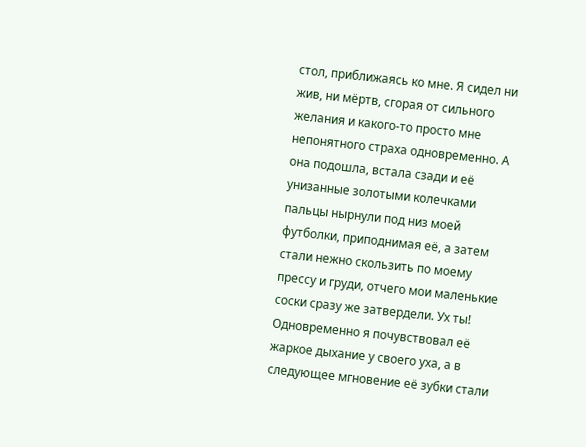стол, приближаясь ко мне. Я сидел ни жив, ни мёртв, сгорая от сильного желания и какого-то просто мне непонятного страха одновременно. А она подошла, встала сзади и её унизанные золотыми колечками пальцы нырнули под низ моей футболки, приподнимая её, а затем стали нежно скользить по моему прессу и груди, отчего мои маленькие соски сразу же затвердели. Ух ты! Одновременно я почувствовал её жаркое дыхание у своего уха, а в следующее мгновение её зубки стали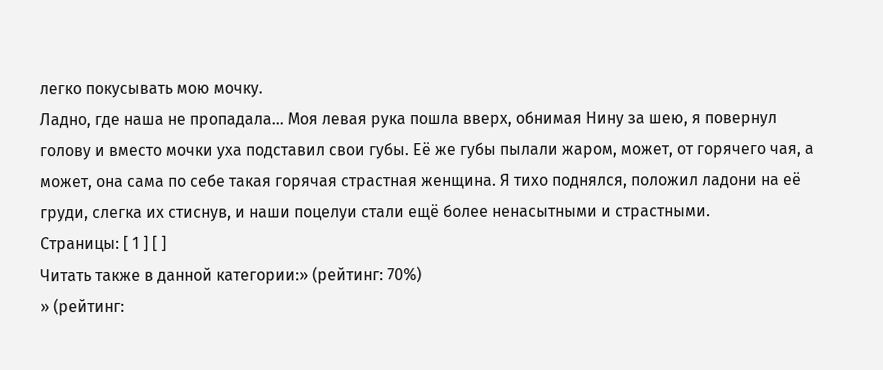легко покусывать мою мочку.
Ладно, где наша не пропадала... Моя левая рука пошла вверх, обнимая Нину за шею, я повернул голову и вместо мочки уха подставил свои губы. Её же губы пылали жаром, может, от горячего чая, а может, она сама по себе такая горячая страстная женщина. Я тихо поднялся, положил ладони на её груди, слегка их стиснув, и наши поцелуи стали ещё более ненасытными и страстными.
Страницы: [ 1 ] [ ]
Читать также в данной категории:» (рейтинг: 70%)
» (рейтинг: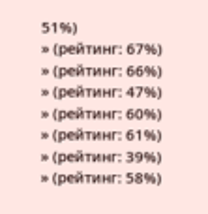51%)
» (рейтинг: 67%)
» (рейтинг: 66%)
» (рейтинг: 47%)
» (рейтинг: 60%)
» (рейтинг: 61%)
» (рейтинг: 39%)
» (рейтинг: 58%)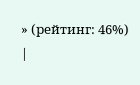» (рейтинг: 46%)
|